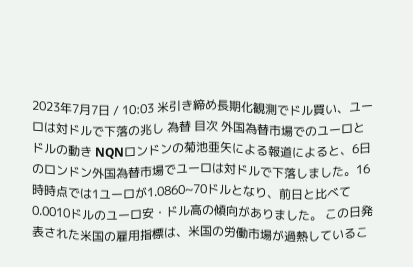2023年7月7日 / 10:03 米引き締め長期化観測でドル買い、ユーロは対ドルで下落の兆し 為替 目次 外国為替市場でのユーロとドルの動き NQNロンドンの菊池亜矢による報道によると、6日のロンドン外国為替市場でユーロは対ドルで下落しました。16時時点では1ユーロが1.0860~70ドルとなり、前日と比べて0.0010ドルのユーロ安・ドル高の傾向がありました。 この日発表された米国の雇用指標は、米国の労働市場が過熱しているこ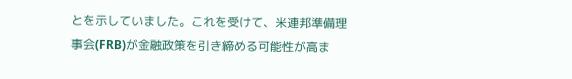とを示していました。これを受けて、米連邦準備理事会(FRB)が金融政策を引き締める可能性が高ま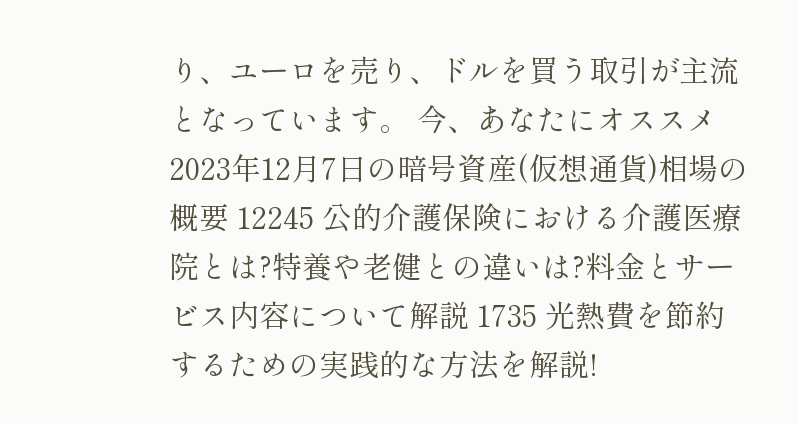り、ユーロを売り、ドルを買う取引が主流となっています。 今、あなたにオススメ 2023年12月7日の暗号資産(仮想通貨)相場の概要 12245 公的介護保険における介護医療院とは?特養や老健との違いは?料金とサービス内容について解説 1735 光熱費を節約するための実践的な方法を解説!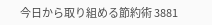今日から取り組める節約術 3881